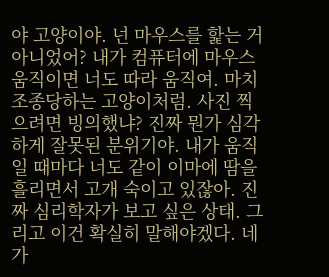야 고양이야. 넌 마우스를 핥는 거 아니었어? 내가 컴퓨터에 마우스 움직이면 너도 따라 움직여. 마치 조종당하는 고양이처럼. 사진 찍으려면 빙의했냐? 진짜 뭔가 심각하게 잘못된 분위기야. 내가 움직일 때마다 너도 같이 이마에 땀을 흘리면서 고개 숙이고 있잖아. 진짜 심리학자가 보고 싶은 상태. 그리고 이건 확실히 말해야겠다. 네가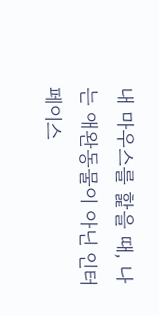내 마우스를 핥을 때, 나는 애완동물이 아닌 인터페이스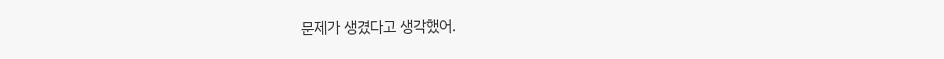문제가 생겼다고 생각했어.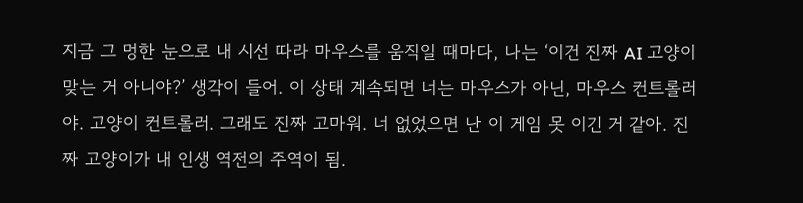지금 그 멍한 눈으로 내 시선 따라 마우스를 움직일 때마다, 나는 ‘이건 진짜 AI 고양이 맞는 거 아니야?’ 생각이 들어. 이 상태 계속되면 너는 마우스가 아닌, 마우스 컨트롤러야. 고양이 컨트롤러. 그래도 진짜 고마워. 너 없었으면 난 이 게임 못 이긴 거 같아. 진짜 고양이가 내 인생 역전의 주역이 됨.